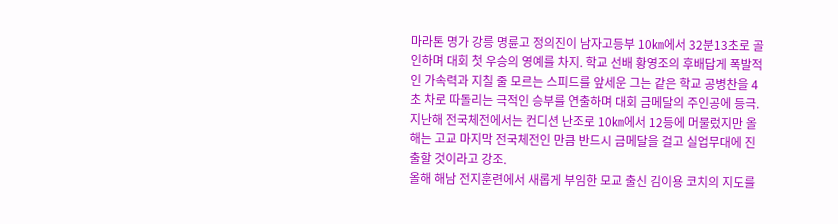마라톤 명가 강릉 명륜고 정의진이 남자고등부 10㎞에서 32분13초로 골인하며 대회 첫 우승의 영예를 차지. 학교 선배 황영조의 후배답게 폭발적인 가속력과 지칠 줄 모르는 스피드를 앞세운 그는 같은 학교 공병찬을 4초 차로 따돌리는 극적인 승부를 연출하며 대회 금메달의 주인공에 등극. 지난해 전국체전에서는 컨디션 난조로 10㎞에서 12등에 머물렀지만 올해는 고교 마지막 전국체전인 만큼 반드시 금메달을 걸고 실업무대에 진출할 것이라고 강조.
올해 해남 전지훈련에서 새롭게 부임한 모교 출신 김이용 코치의 지도를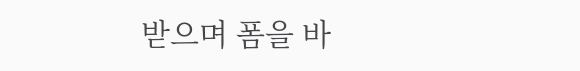받으며 폼을 바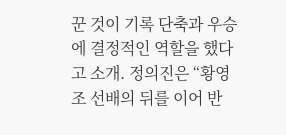꾼 것이 기록 단축과 우승에 결정적인 역할을 했다고 소개. 정의진은 “황영조 선배의 뒤를 이어 반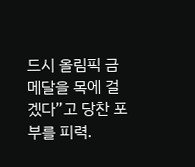드시 올림픽 금메달을 목에 걸겠다”고 당찬 포부를 피력.